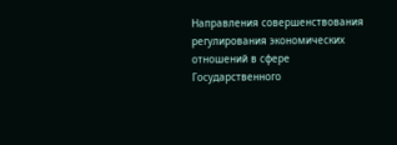Направления совершенствования регулирования экономических отношений в сфере Государственного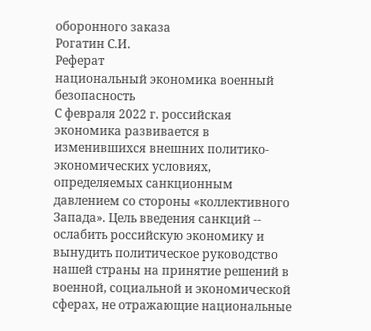оборонного заказа
Рогатин С.И.
Реферат
национальный экономика военный безопасность
С февраля 2022 г. российская экономика развивается в изменившихся внешних политико-экономических условиях, определяемых санкционным давлением со стороны «коллективного Запада». Цель введения санкций -- ослабить российскую экономику и вынудить политическое руководство нашей страны на принятие решений в военной, социальной и экономической сферах, не отражающие национальные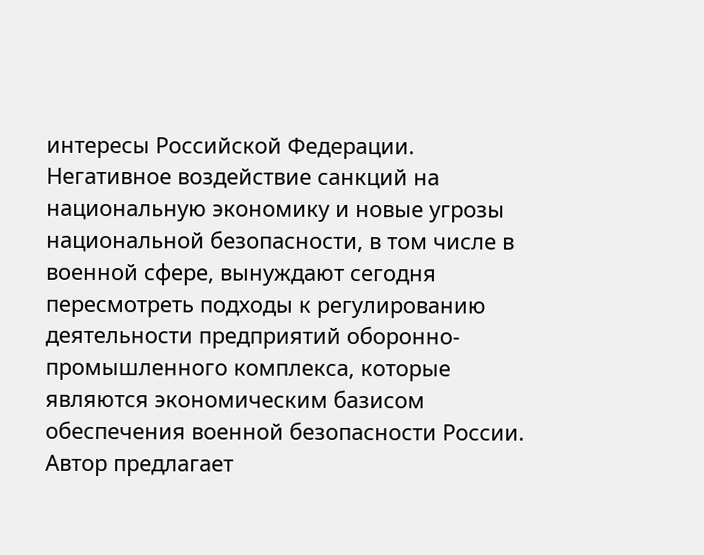интересы Российской Федерации. Негативное воздействие санкций на национальную экономику и новые угрозы национальной безопасности, в том числе в военной сфере, вынуждают сегодня пересмотреть подходы к регулированию деятельности предприятий оборонно-промышленного комплекса, которые являются экономическим базисом обеспечения военной безопасности России. Автор предлагает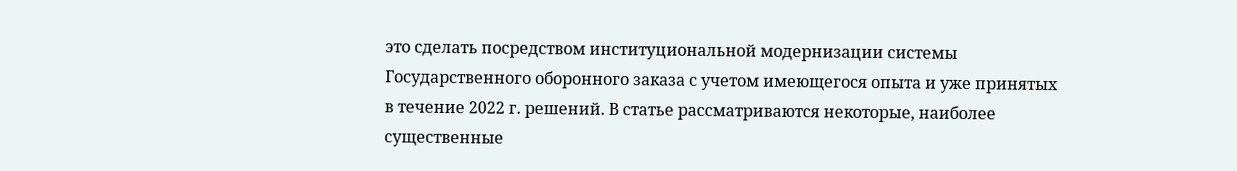это сделать посредством институциональной модернизации системы Государственного оборонного заказа с учетом имеющегося опыта и уже принятых в течение 2022 г. решений. В статье рассматриваются некоторые, наиболее существенные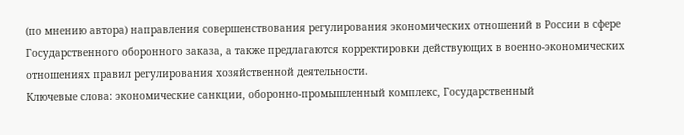(по мнению автора) направления совершенствования регулирования экономических отношений в России в сфере Государственного оборонного заказа, а также предлагаются корректировки действующих в военно-экономических отношениях правил регулирования хозяйственной деятельности.
Ключевые слова: экономические санкции, оборонно-промышленный комплекс, Государственный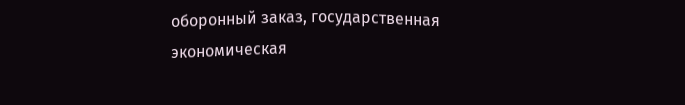оборонный заказ, государственная экономическая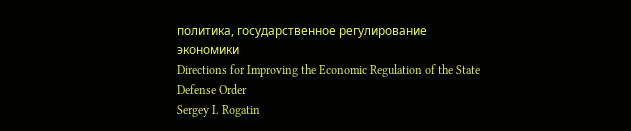политика, государственное регулирование экономики
Directions for Improving the Economic Regulation of the State Defense Order
Sergey I. Rogatin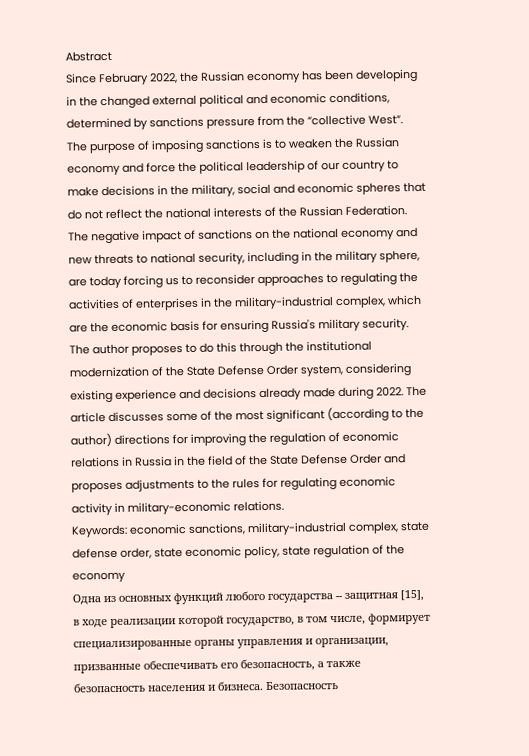Abstract
Since February 2022, the Russian economy has been developing in the changed external political and economic conditions, determined by sanctions pressure from the “collective West”. The purpose of imposing sanctions is to weaken the Russian economy and force the political leadership of our country to make decisions in the military, social and economic spheres that do not reflect the national interests of the Russian Federation. The negative impact of sanctions on the national economy and new threats to national security, including in the military sphere, are today forcing us to reconsider approaches to regulating the activities of enterprises in the military-industrial complex, which are the economic basis for ensuring Russia's military security. The author proposes to do this through the institutional modernization of the State Defense Order system, considering existing experience and decisions already made during 2022. The article discusses some of the most significant (according to the author) directions for improving the regulation of economic relations in Russia in the field of the State Defense Order and proposes adjustments to the rules for regulating economic activity in military-economic relations.
Keywords: economic sanctions, military-industrial complex, state defense order, state economic policy, state regulation of the economy
Одна из основных функций любого государства -- защитная [15], в ходе реализации которой государство, в том числе, формирует специализированные органы управления и организации, призванные обеспечивать его безопасность, а также безопасность населения и бизнеса. Безопасность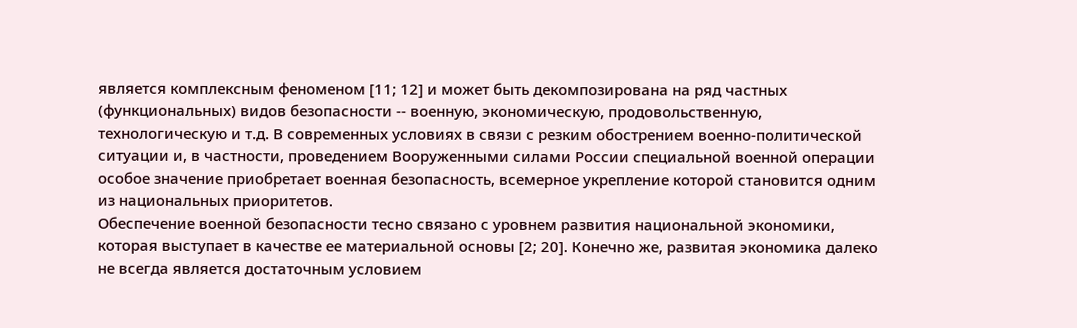является комплексным феноменом [11; 12] и может быть декомпозирована на ряд частных (функциональных) видов безопасности -- военную, экономическую, продовольственную, технологическую и т.д. В современных условиях в связи с резким обострением военно-политической ситуации и, в частности, проведением Вооруженными силами России специальной военной операции особое значение приобретает военная безопасность, всемерное укрепление которой становится одним из национальных приоритетов.
Обеспечение военной безопасности тесно связано с уровнем развития национальной экономики, которая выступает в качестве ее материальной основы [2; 20]. Конечно же, развитая экономика далеко не всегда является достаточным условием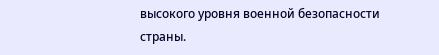высокого уровня военной безопасности страны.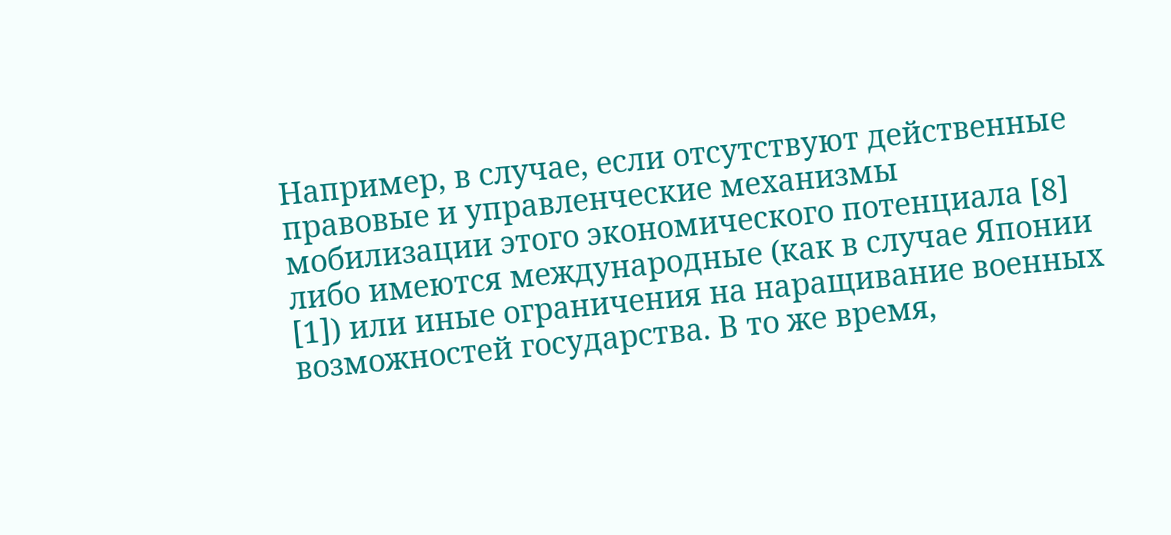Например, в случае, если отсутствуют действенные правовые и управленческие механизмы мобилизации этого экономического потенциала [8] либо имеются международные (как в случае Японии [1]) или иные ограничения на наращивание военных возможностей государства. В то же время,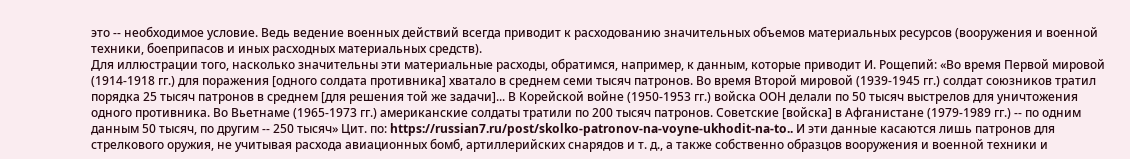это -- необходимое условие. Ведь ведение военных действий всегда приводит к расходованию значительных объемов материальных ресурсов (вооружения и военной техники, боеприпасов и иных расходных материальных средств).
Для иллюстрации того, насколько значительны эти материальные расходы, обратимся, например, к данным, которые приводит И. Рощепий: «Во время Первой мировой (1914-1918 гг.) для поражения [одного солдата противника] хватало в среднем семи тысяч патронов. Во время Второй мировой (1939-1945 гг.) солдат союзников тратил порядка 25 тысяч патронов в среднем [для решения той же задачи]... В Корейской войне (1950-1953 гг.) войска ООН делали по 50 тысяч выстрелов для уничтожения одного противника. Во Вьетнаме (1965-1973 гг.) американские солдаты тратили по 200 тысяч патронов. Советские [войска] в Афганистане (1979-1989 гг.) -- по одним данным 50 тысяч, по другим -- 250 тысяч» Цит. по: https://russian7.ru/post/skolko-patronov-na-voyne-ukhodit-na-to.. И эти данные касаются лишь патронов для стрелкового оружия, не учитывая расхода авиационных бомб, артиллерийских снарядов и т. д., а также собственно образцов вооружения и военной техники и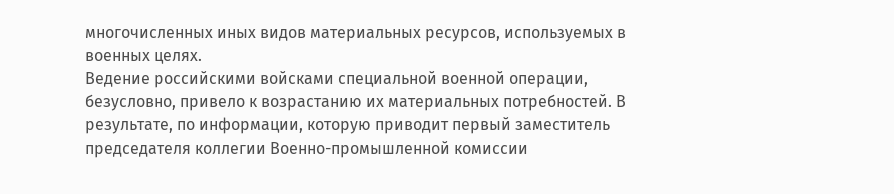многочисленных иных видов материальных ресурсов, используемых в военных целях.
Ведение российскими войсками специальной военной операции, безусловно, привело к возрастанию их материальных потребностей. В результате, по информации, которую приводит первый заместитель председателя коллегии Военно-промышленной комиссии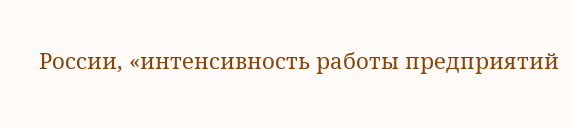России, «интенсивность работы предприятий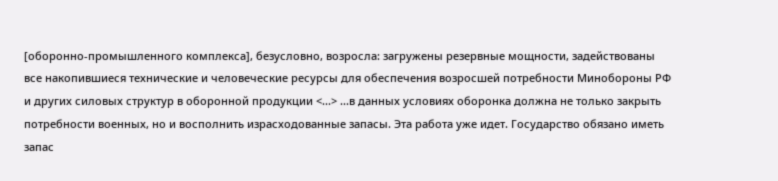[оборонно-промышленного комплекса], безусловно, возросла: загружены резервные мощности, задействованы все накопившиеся технические и человеческие ресурсы для обеспечения возросшей потребности Минобороны РФ и других силовых структур в оборонной продукции <...> ...в данных условиях оборонка должна не только закрыть потребности военных, но и восполнить израсходованные запасы. Эта работа уже идет. Государство обязано иметь запас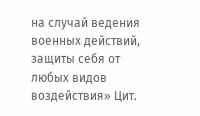на случай ведения военных действий, защиты себя от любых видов воздействия» Цит.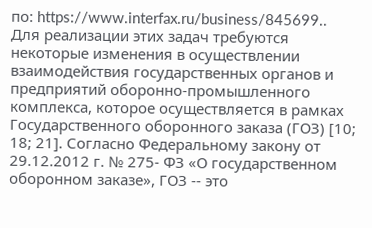по: https://www.interfax.ru/business/845699..
Для реализации этих задач требуются некоторые изменения в осуществлении взаимодействия государственных органов и предприятий оборонно-промышленного комплекса, которое осуществляется в рамках Государственного оборонного заказа (ГОЗ) [10; 18; 21]. Согласно Федеральному закону от 29.12.2012 г. № 275- ФЗ «О государственном оборонном заказе», ГОЗ -- это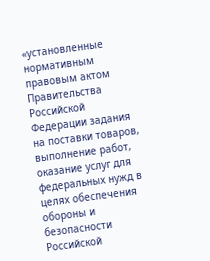«установленные нормативным правовым актом Правительства Российской Федерации задания на поставки товаров, выполнение работ, оказание услуг для федеральных нужд в целях обеспечения обороны и безопасности Российской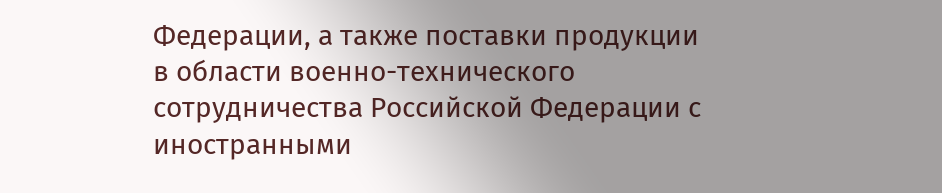Федерации, а также поставки продукции в области военно-технического сотрудничества Российской Федерации с иностранными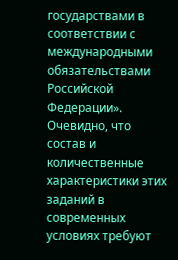государствами в соответствии с международными обязательствами Российской Федерации».
Очевидно, что состав и количественные характеристики этих заданий в современных условиях требуют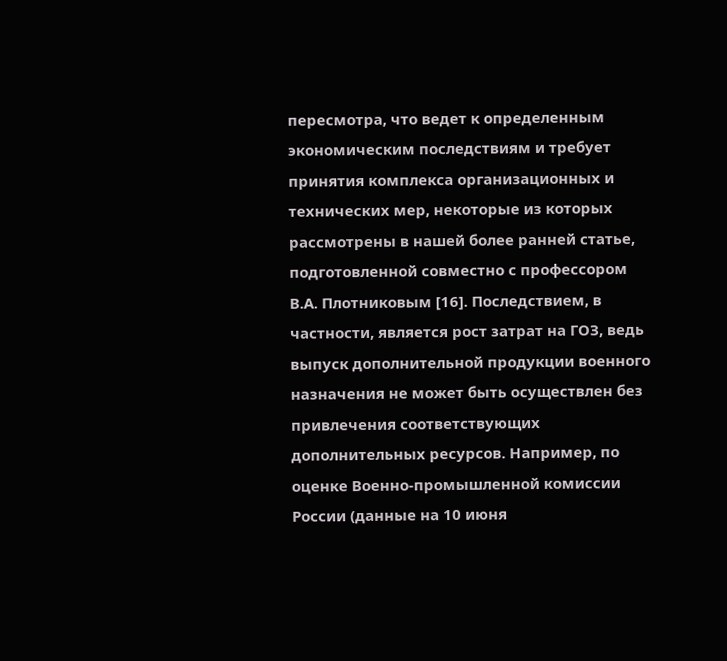пересмотра, что ведет к определенным экономическим последствиям и требует принятия комплекса организационных и технических мер, некоторые из которых рассмотрены в нашей более ранней статье, подготовленной совместно с профессором В.А. Плотниковым [16]. Последствием, в частности, является рост затрат на ГОЗ, ведь выпуск дополнительной продукции военного назначения не может быть осуществлен без привлечения соответствующих дополнительных ресурсов. Например, по оценке Военно-промышленной комиссии России (данные на 10 июня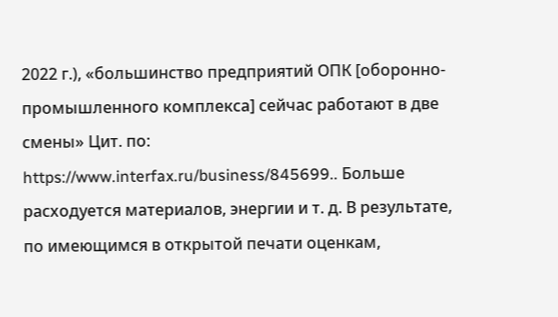2022 г.), «большинство предприятий ОПК [оборонно-промышленного комплекса] сейчас работают в две смены» Цит. по: https://www.interfax.ru/business/845699.. Больше расходуется материалов, энергии и т. д. В результате, по имеющимся в открытой печати оценкам,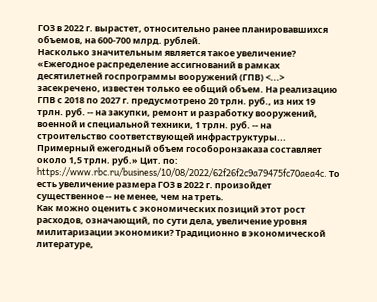ГОЗ в 2022 г. вырастет, относительно ранее планировавшихся объемов, на 600-700 млрд. рублей.
Насколько значительным является такое увеличение? «Ежегодное распределение ассигнований в рамках десятилетней госпрограммы вооружений (ГПВ) <...> засекречено, известен только ее общий объем. На реализацию ГПВ с 2018 по 2027 г. предусмотрено 20 трлн. руб., из них 19 трлн. руб. -- на закупки, ремонт и разработку вооружений, военной и специальной техники, 1 трлн. руб. -- на строительство соответствующей инфраструктуры... Примерный ежегодный объем гособоронзаказа составляет около 1,5 трлн. руб.» Цит. по: https://www.rbc.ru/business/10/08/2022/62f26f2c9a79475fc70aea4c. То есть увеличение размера ГОЗ в 2022 г. произойдет существенное -- не менее, чем на треть.
Как можно оценить с экономических позиций этот рост расходов, означающий, по сути дела, увеличение уровня милитаризации экономики? Традиционно в экономической литературе,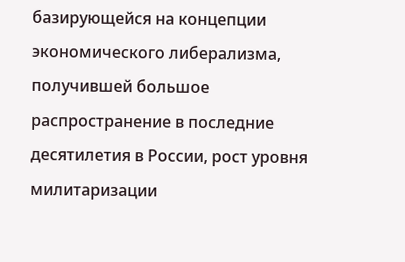базирующейся на концепции экономического либерализма, получившей большое распространение в последние десятилетия в России, рост уровня милитаризации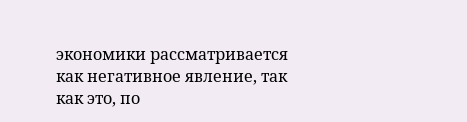экономики рассматривается как негативное явление, так как это, по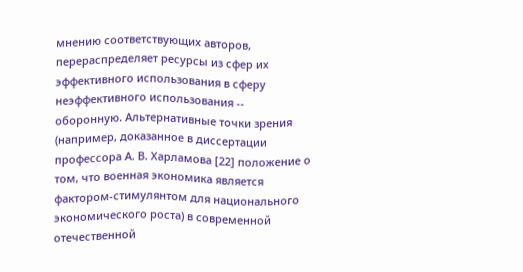мнению соответствующих авторов, перераспределяет ресурсы из сфер их эффективного использования в сферу неэффективного использования -- оборонную. Альтернативные точки зрения (например, доказанное в диссертации профессора А. В. Харламова [22] положение о том, что военная экономика является фактором-стимулянтом для национального экономического роста) в современной отечественной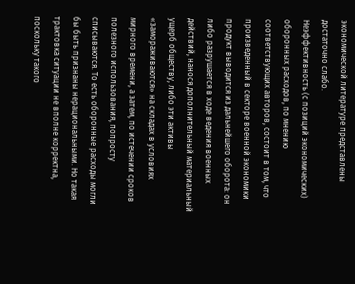экономической литературе представлены достаточно слабо.
Неэффективность (с позиций экономических) оборонных расходов, по мнению соответствующих авторов, состоит в том, что произведенный в секторе военной экономики продукт выводится из дальнейшего оборота: он либо разрушается в ходе ведения военных действий, нанося дополнительный материальный ущерб обществу, либо эти активы «замораживаются» на складах в условиях мирного времени, а затем, по истечении сроков полезного использования, попросту списываются. То есть оборонные расходы могли бы быть признаны нерациональными. Но такая трактовка ситуации не вполне корректна, поскольку такого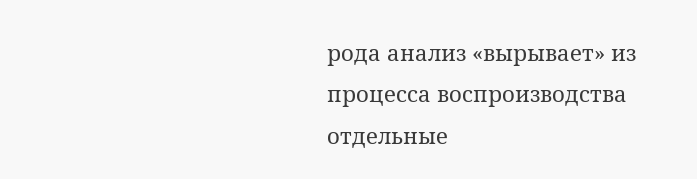рода анализ «вырывает» из процесса воспроизводства отдельные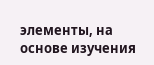элементы, на основе изучения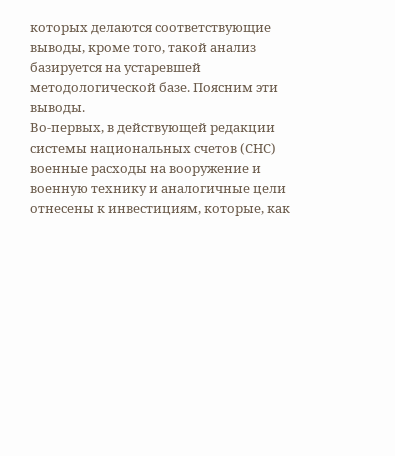которых делаются соответствующие выводы, кроме того, такой анализ базируется на устаревшей методологической базе. Поясним эти выводы.
Во-первых, в действующей редакции системы национальных счетов (СНС) военные расходы на вооружение и военную технику и аналогичные цели отнесены к инвестициям, которые, как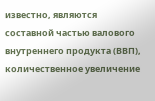известно, являются составной частью валового внутреннего продукта (ВВП), количественное увеличение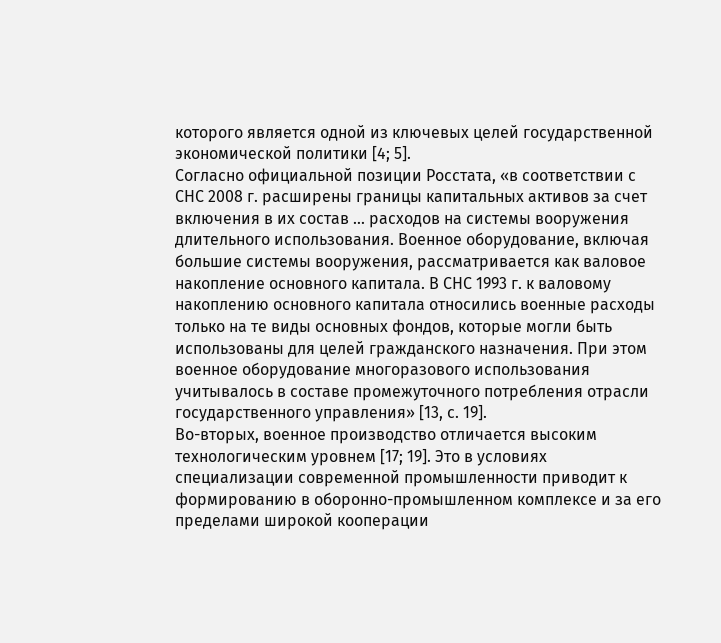которого является одной из ключевых целей государственной экономической политики [4; 5].
Согласно официальной позиции Росстата, «в соответствии с СНС 2008 г. расширены границы капитальных активов за счет включения в их состав ... расходов на системы вооружения длительного использования. Военное оборудование, включая большие системы вооружения, рассматривается как валовое накопление основного капитала. В СНС 1993 г. к валовому накоплению основного капитала относились военные расходы только на те виды основных фондов, которые могли быть использованы для целей гражданского назначения. При этом военное оборудование многоразового использования учитывалось в составе промежуточного потребления отрасли государственного управления» [13, с. 19].
Во-вторых, военное производство отличается высоким технологическим уровнем [17; 19]. Это в условиях специализации современной промышленности приводит к формированию в оборонно-промышленном комплексе и за его пределами широкой кооперации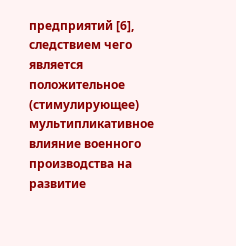предприятий [6], следствием чего является положительное (стимулирующее) мультипликативное влияние военного производства на развитие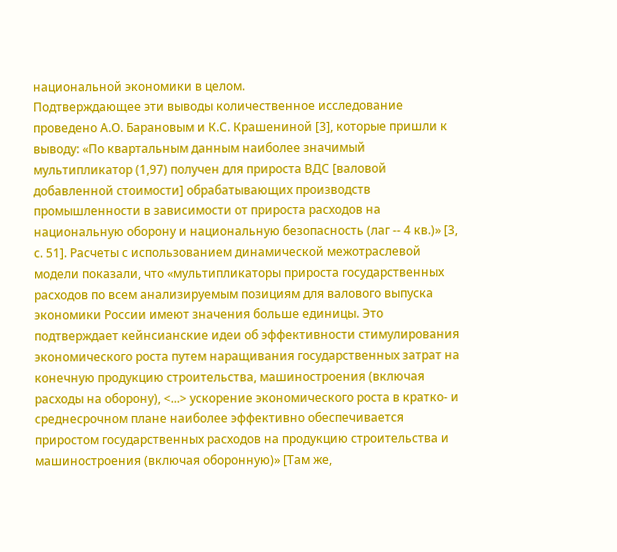национальной экономики в целом.
Подтверждающее эти выводы количественное исследование проведено А.О. Барановым и К.С. Крашениной [3], которые пришли к выводу: «По квартальным данным наиболее значимый мультипликатор (1,97) получен для прироста ВДС [валовой добавленной стоимости] обрабатывающих производств промышленности в зависимости от прироста расходов на национальную оборону и национальную безопасность (лаг -- 4 кв.)» [3, с. 51]. Расчеты с использованием динамической межотраслевой модели показали, что «мультипликаторы прироста государственных расходов по всем анализируемым позициям для валового выпуска экономики России имеют значения больше единицы. Это подтверждает кейнсианские идеи об эффективности стимулирования экономического роста путем наращивания государственных затрат на конечную продукцию строительства, машиностроения (включая расходы на оборону), <...> ускорение экономического роста в кратко- и среднесрочном плане наиболее эффективно обеспечивается приростом государственных расходов на продукцию строительства и машиностроения (включая оборонную)» [Там же,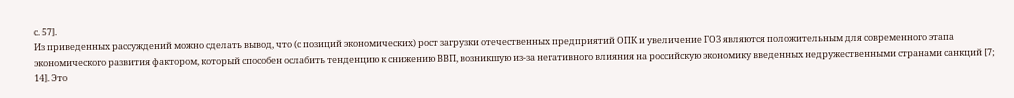с. 57].
Из приведенных рассуждений можно сделать вывод, что (с позиций экономических) рост загрузки отечественных предприятий ОПК и увеличение ГОЗ являются положительным для современного этапа экономического развития фактором, который способен ослабить тенденцию к снижению ВВП, возникшую из-за негативного влияния на российскую экономику введенных недружественными странами санкций [7; 14]. Это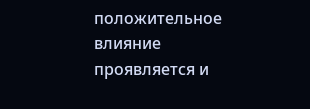положительное влияние проявляется и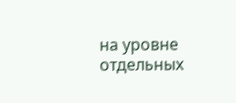на уровне отдельных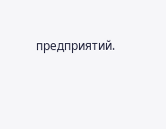предприятий.